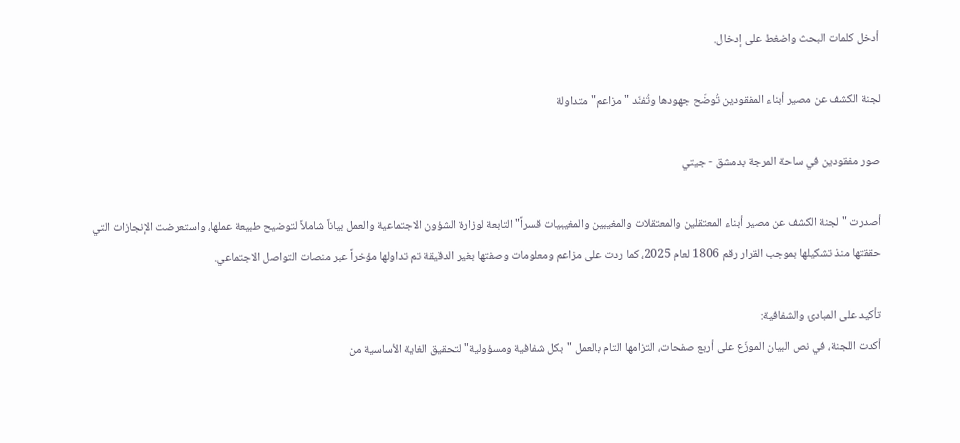أدخل كلمات البحث واضغط على إدخال.

لجنة الكشف عن مصير أبناء المفقودين تُوضّح جهودها وتُفنّد "مزاعم" متداولة

صور مفقودين في ساحة المرجة بدمشق - جيتي

أصدرت "لجنة الكشف عن مصير أبناء المعتقلين والمعتقلات والمغيبين والمغيبيات قسراً" التابعة لوزارة الشؤون الاجتماعية والعمل بياناً شاملاً لتوضيح طبيعة عملها، واستعرضت الإنجازات التي حققتها منذ تشكيلها بموجب القرار رقم 1806 لعام 2025، كما ردت على مزاعم ومعلومات وصفتها بغير الدقيقة تم تداولها مؤخراً عبر منصات التواصل الاجتماعي.

تأكيد على المبادئ والشفافية:
أكدت اللجنة، في نص البيان الموزّع على أربع صفحات، التزامها التام بالعمل "بكل شفافية ومسؤولية" لتحقيق الغاية الأساسية من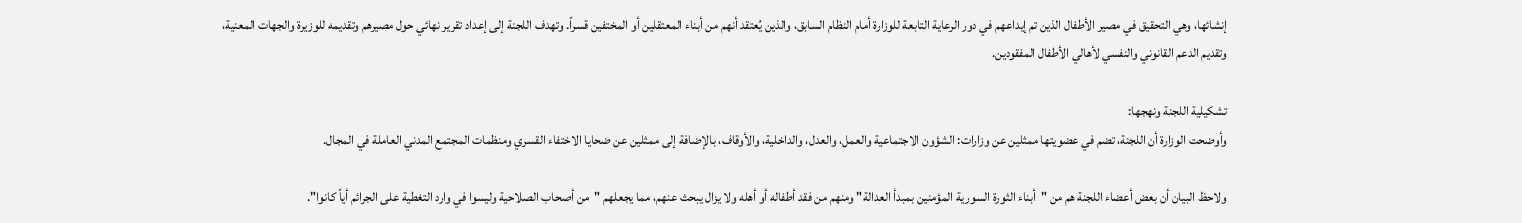إنشائها، وهي التحقيق في مصير الأطفال الذين تم إيداعهم في دور الرعاية التابعة للوزارة أمام النظام السابق، والذين يُعتقد أنهم من أبناء المعتقلين أو المختفين قسراً. وتهدف اللجنة إلى إعداد تقرير نهائي حول مصيرهم وتقديمه للوزيرة والجهات المعنية، وتقديم الدعم القانوني والنفسي لأهالي الأطفال المفقودين.

تشكيلية اللجنة ونهجها:
وأوضحت الوزارة أن اللجنة، تضم في عضويتها ممثلين عن وزارات: الشؤون الاجتماعية والعمل، والعدل، والداخلية، والأوقاف، بالإضافة إلى ممثلين عن ضحايا الاختفاء القسري ومنظمات المجتمع المدني العاملة في المجال.

ولاحظ البيان أن بعض أعضاء اللجنة هم من "أبناء الثورة السورية المؤمنين بمبدأ العدالة" ومنهم من فقد أطفاله أو أهله ولا يزال يبحث عنهم، مما يجعلهم "من أصحاب الصلاحية وليسوا في وارد التغطية على الجرائم أياً كانوا".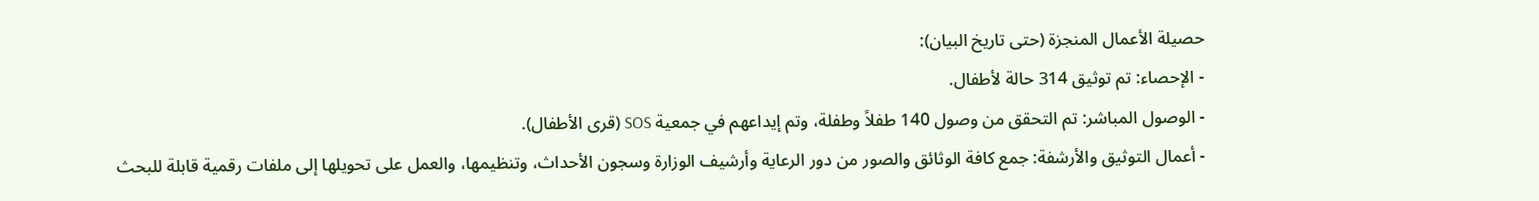حصيلة الأعمال المنجزة (حتى تاريخ البيان):
- الإحصاء: تم توثيق 314 حالة لأطفال.
- الوصول المباشر: تم التحقق من وصول 140 طفلاً وطفلة، وتم إيداعهم في جمعية SOS (قرى الأطفال).
- أعمال التوثيق والأرشفة: جمع كافة الوثائق والصور من دور الرعاية وأرشيف الوزارة وسجون الأحداث، وتنظيمها، والعمل على تحويلها إلى ملفات رقمية قابلة للبحث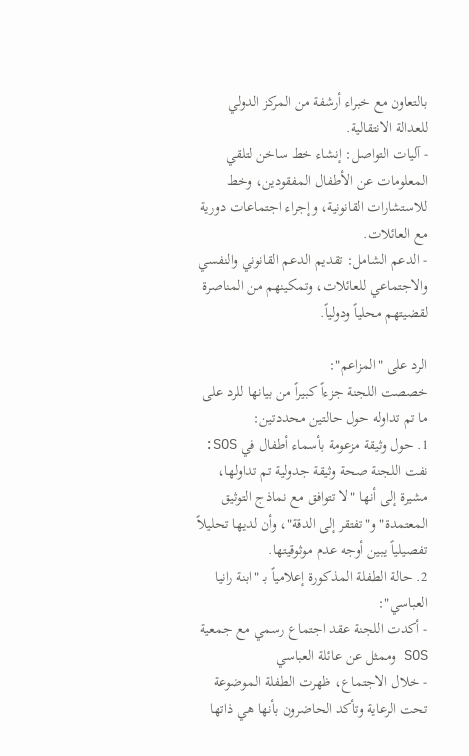بالتعاون مع خبراء أرشفة من المركز الدولي للعدالة الانتقالية.
- آليات التواصل: إنشاء خط ساخن لتلقي المعلومات عن الأطفال المفقودين، وخط للاستشارات القانونية، وإجراء اجتماعات دورية مع العائلات.
- الدعم الشامل: تقديم الدعم القانوني والنفسي والاجتماعي للعائلات، وتمكينهم من المناصرة لقضيتهم محلياً ودولياً.

الرد على "المزاعم":
خصصت اللجنة جزءاً كبيراً من بيانها للرد على ما تم تداوله حول حالتين محددتين:
1. حول وثيقة مزعومة بأسماء أطفال في SOS: نفت اللجنة صحة وثيقة جدولية تم تداولها، مشيرة إلى أنها "لا تتوافق مع نماذج التوثيق المعتمدة" و"تفتقر إلى الدقة"، وأن لديها تحليلاً تفصيلياً يبين أوجه عدم موثوقيتها.
2. حالة الطفلة المذكورة إعلامياً بـ "ابنة رانيا العباسي":
- أكدت اللجنة عقد اجتماع رسمي مع جمعية SOS وممثل عن عائلة العباسي
- خلال الاجتماع، ظهرت الطفلة الموضوعة تحت الرعاية وتأكد الحاضرون بأنها هي ذاتها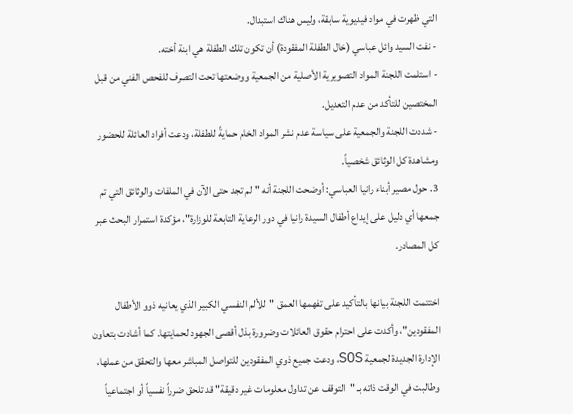التي ظهرت في مواد فيديوية سابقة، وليس هناك استبدال.
- نفت السيد وائل عباسي (خال الطفلة المفقودة) أن تكون تلك الطفلة هي ابنة أخته.
- استلمت اللجنة المواد التصويرية الأصلية من الجمعية ووضعتها تحت التصرف للفحص الفني من قبل المختصين للتأكد من عدم التعديل.
- شددت اللجنة والجمعية على سياسة عدم نشر المواد الخام حمايةً للطفلة، ودعت أفراد العائلة للحضور ومشاهدة كل الوثائق شخصياً.
3. حول مصير أبناء رانيا العباسي: أوضحت اللجنة أنه "لم تجد حتى الآن في الملفات والوثائق التي تم جمعها أي دليل على إيداع أطفال السيدة رانيا في دور الرعاية التابعة للوزارة"، مؤكدة استمرار البحث عبر كل المصادر.

اختتمت اللجنة بيانها بالتأكيد على تفهمها العمق "للألم النفسي الكبير الذي يعانيه ذوو الأطفال المفقودين"، وأكدت على احترام حقوق العائلات وضرورة بذل أقصى الجهود لحمايتها. كما أشادت بتعاون الإدارة الجديدة لجمعية SOS، ودعت جميع ذوي المفقودين للتواصل المباشر معها والتحقق من عملها، وطالبت في الوقت ذاته بـ "التوقف عن تداول معلومات غير دقيقة" قد تلحق ضرراً نفسياً أو اجتماعياً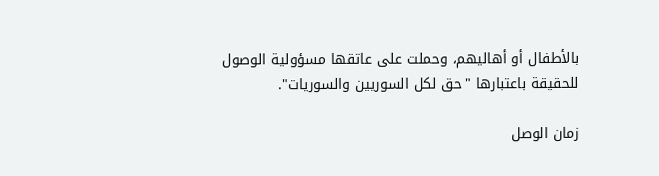بالأطفال أو أهاليهم، وحملت على عاتقها مسؤولية الوصول للحقيقة باعتبارها "حق لكل السوريين والسوريات".

زمان الوصل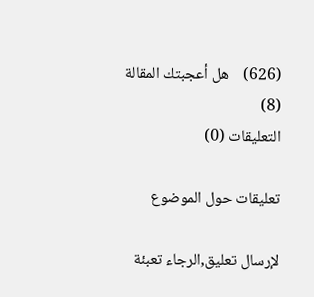(626)    هل أعجبتك المقالة (8)
التعليقات (0)

تعليقات حول الموضوع

لإرسال تعليق,الرجاء تعبئة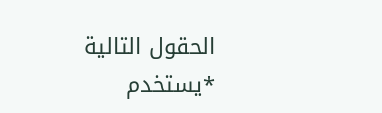الحقول التالية
*يستخدم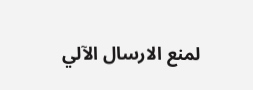لمنع الارسال الآلي